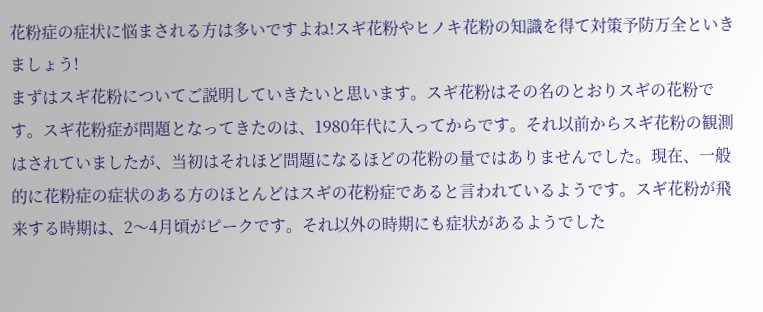花粉症の症状に悩まされる方は多いですよね!スギ花粉やヒノキ花粉の知識を得て対策予防万全といきましょう!
まずはスギ花粉についてご説明していきたいと思います。スギ花粉はその名のとおりスギの花粉です。スギ花粉症が問題となってきたのは、1980年代に入ってからです。それ以前からスギ花粉の観測はされていましたが、当初はそれほど問題になるほどの花粉の量ではありませんでした。現在、一般的に花粉症の症状のある方のほとんどはスギの花粉症であると言われているようです。スギ花粉が飛来する時期は、2〜4月頃がピークです。それ以外の時期にも症状があるようでした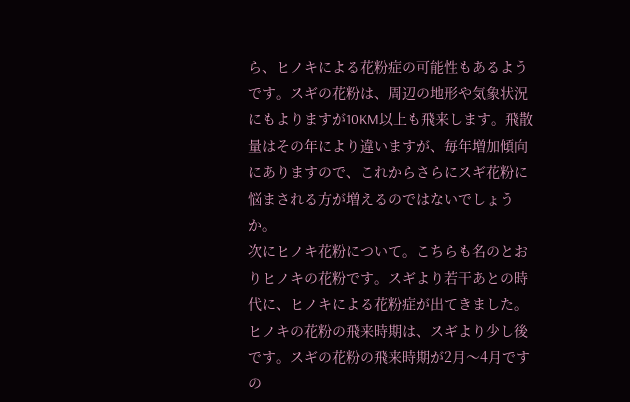ら、ヒノキによる花粉症の可能性もあるようです。スギの花粉は、周辺の地形や気象状況にもよりますが10KM以上も飛来します。飛散量はその年により違いますが、毎年増加傾向にありますので、これからさらにスギ花粉に悩まされる方が増えるのではないでしょうか。
次にヒノキ花粉について。こちらも名のとおりヒノキの花粉です。スギより若干あとの時代に、ヒノキによる花粉症が出てきました。ヒノキの花粉の飛来時期は、スギより少し後です。スギの花粉の飛来時期が2月〜4月ですの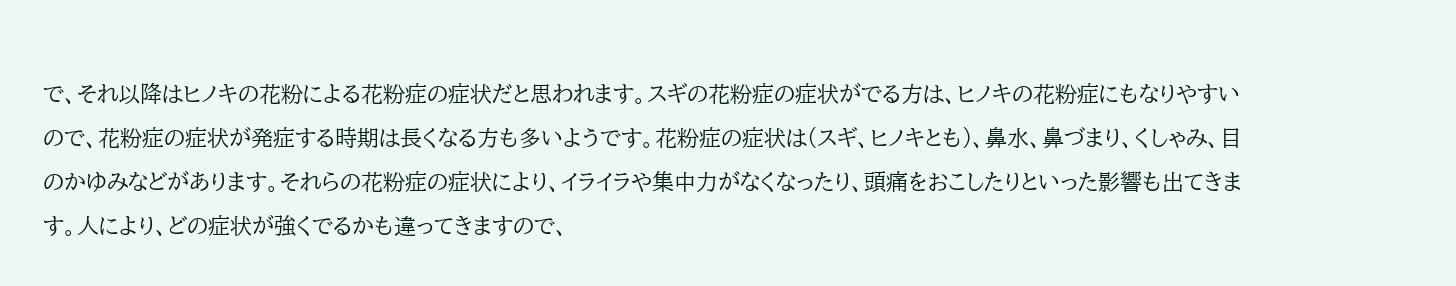で、それ以降はヒノキの花粉による花粉症の症状だと思われます。スギの花粉症の症状がでる方は、ヒノキの花粉症にもなりやすいので、花粉症の症状が発症する時期は長くなる方も多いようです。花粉症の症状は(スギ、ヒノキとも)、鼻水、鼻づまり、くしゃみ、目のかゆみなどがあります。それらの花粉症の症状により、イライラや集中力がなくなったり、頭痛をおこしたりといった影響も出てきます。人により、どの症状が強くでるかも違ってきますので、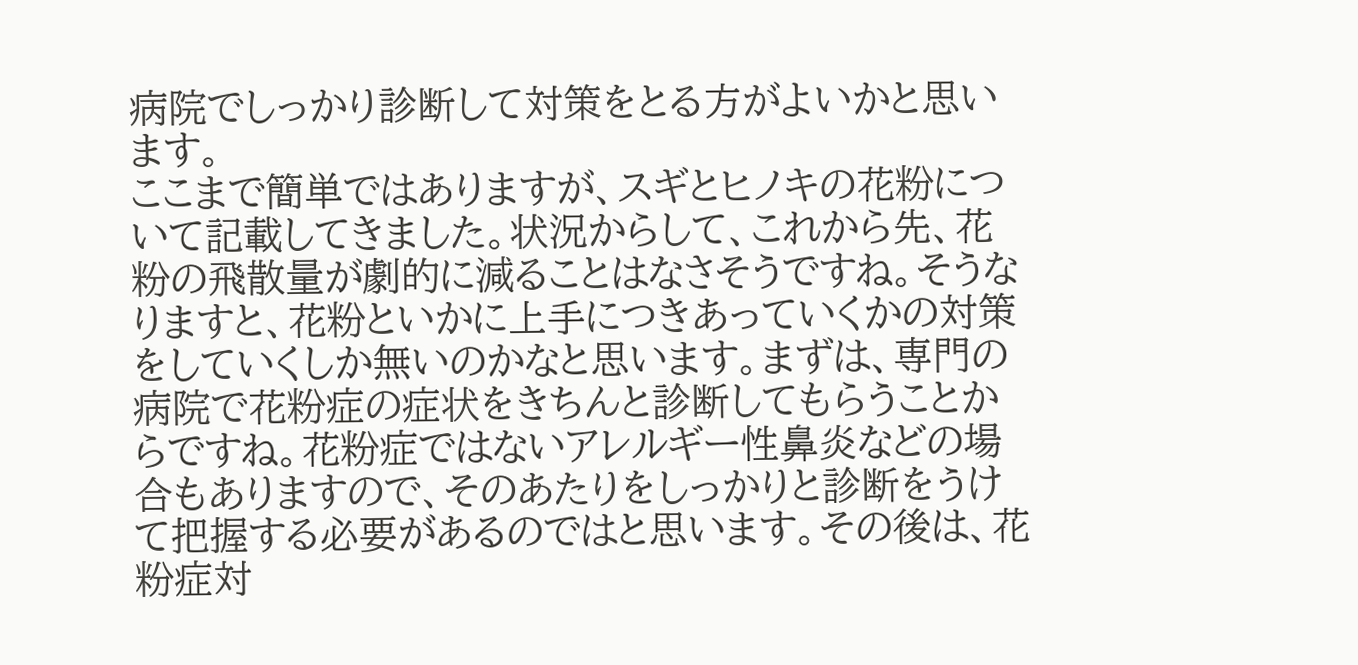病院でしっかり診断して対策をとる方がよいかと思います。
ここまで簡単ではありますが、スギとヒノキの花粉について記載してきました。状況からして、これから先、花粉の飛散量が劇的に減ることはなさそうですね。そうなりますと、花粉といかに上手につきあっていくかの対策をしていくしか無いのかなと思います。まずは、専門の病院で花粉症の症状をきちんと診断してもらうことからですね。花粉症ではないアレルギー性鼻炎などの場合もありますので、そのあたりをしっかりと診断をうけて把握する必要があるのではと思います。その後は、花粉症対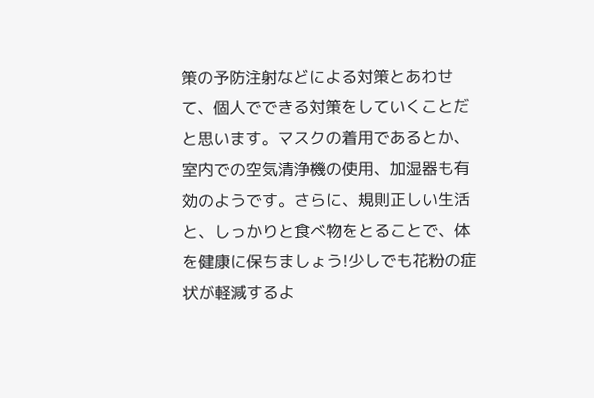策の予防注射などによる対策とあわせて、個人でできる対策をしていくことだと思います。マスクの着用であるとか、室内での空気清浄機の使用、加湿器も有効のようです。さらに、規則正しい生活と、しっかりと食べ物をとることで、体を健康に保ちましょう!少しでも花粉の症状が軽減するよ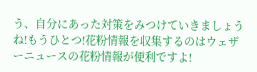う、自分にあった対策をみつけていきましょうね!もうひとつ!花粉情報を収集するのはウェザーニュースの花粉情報が便利ですよ!